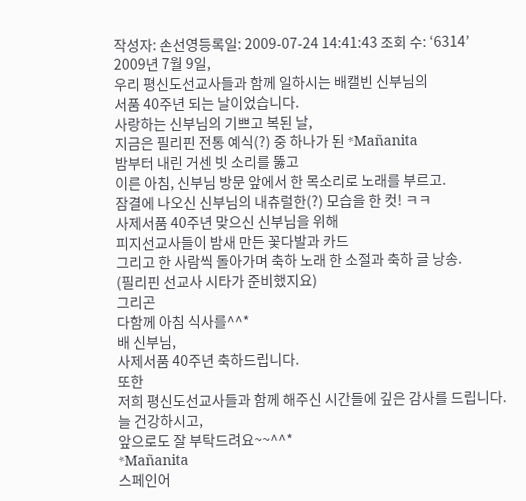작성자: 손선영등록일: 2009-07-24 14:41:43 조회 수: ‘6314’
2009년 7월 9일,
우리 평신도선교사들과 함께 일하시는 배캘빈 신부님의
서품 40주년 되는 날이었습니다.
사랑하는 신부님의 기쁘고 복된 날,
지금은 필리핀 전통 예식(?) 중 하나가 된 *Mañanita
밤부터 내린 거센 빗 소리를 뚫고
이른 아침, 신부님 방문 앞에서 한 목소리로 노래를 부르고.
잠결에 나오신 신부님의 내츄럴한(?) 모습을 한 컷! ㅋㅋ
사제서품 40주년 맞으신 신부님을 위해
피지선교사들이 밤새 만든 꽃다발과 카드
그리고 한 사람씩 돌아가며 축하 노래 한 소절과 축하 글 낭송.
(필리핀 선교사 시타가 준비했지요)
그리곤
다함께 아침 식사를^^*
배 신부님,
사제서품 40주년 축하드립니다.
또한
저희 평신도선교사들과 함께 해주신 시간들에 깊은 감사를 드립니다.
늘 건강하시고,
앞으로도 잘 부탁드려요~~^^*
*Mañanita
스페인어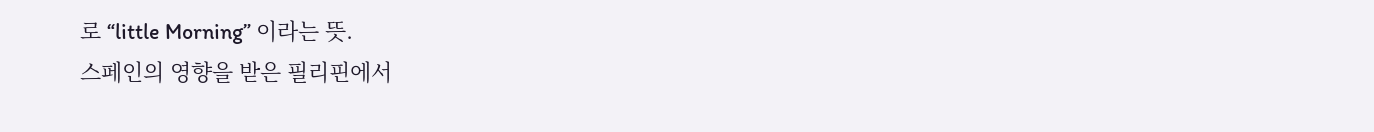로 “little Morning” 이라는 뜻.
스페인의 영향을 받은 필리핀에서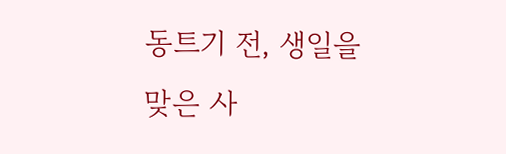동트기 전, 생일을 맞은 사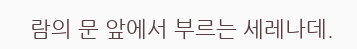람의 문 앞에서 부르는 세레나데.